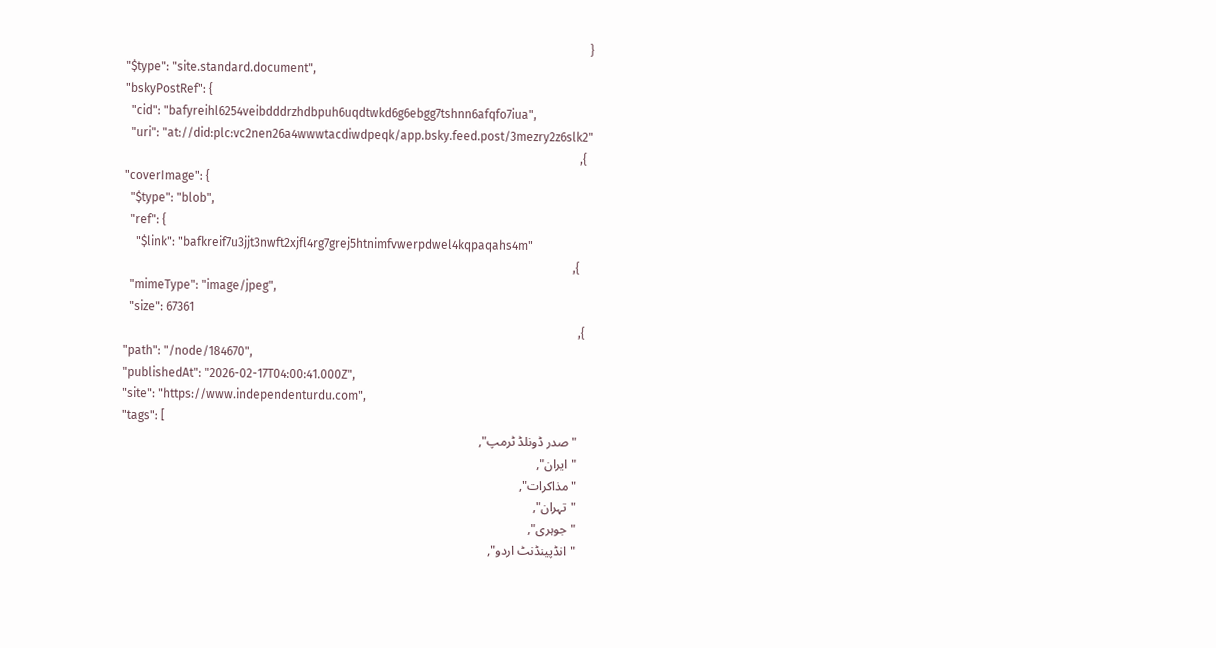{
  "$type": "site.standard.document",
  "bskyPostRef": {
    "cid": "bafyreihl6254veibdddrzhdbpuh6uqdtwkd6g6ebgg7tshnn6afqfo7iua",
    "uri": "at://did:plc:vc2nen26a4wwwtacdiwdpeqk/app.bsky.feed.post/3mezry2z6slk2"
  },
  "coverImage": {
    "$type": "blob",
    "ref": {
      "$link": "bafkreif7u3jjt3nwft2xjfl4rg7grej5htnimfvwerpdwel4kqpaqahs4m"
    },
    "mimeType": "image/jpeg",
    "size": 67361
  },
  "path": "/node/184670",
  "publishedAt": "2026-02-17T04:00:41.000Z",
  "site": "https://www.independenturdu.com",
  "tags": [
    "صدر ڈونلڈ ٹرمپ",
    "ایران",
    "مذاکرات",
    "تہران",
    "جوہری",
    "انڈپینڈنٹ اردو",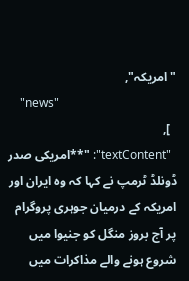"امریکہ",
    "news"
  ],
  "textContent": "**امریکی صدر ڈونلڈ ٹرمپ نے کہا کہ وہ ایران اور امریکہ کے درمیان جوہری پروگرام پر آج بروز منگل کو جنیوا میں شروع ہونے والے مذاکرات میں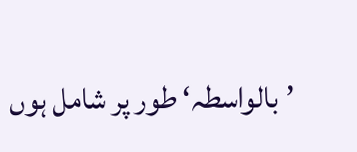’بالواسطہ‘ طور پر شامل ہوں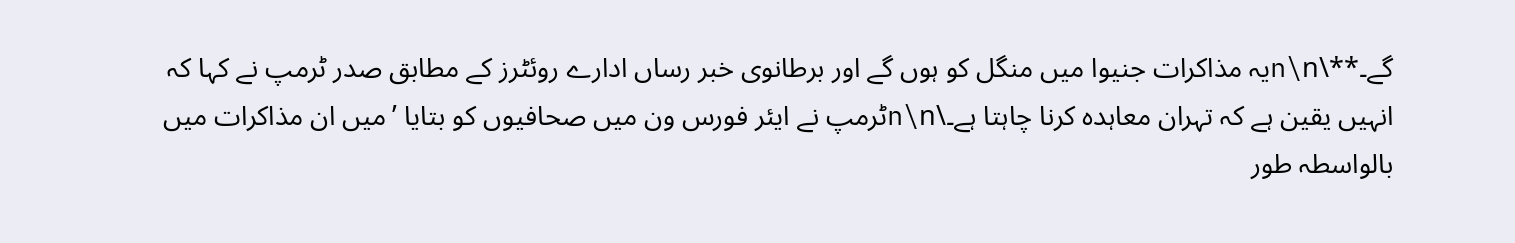گے۔**\n\nیہ مذاکرات جنیوا میں منگل کو ہوں گے اور برطانوی خبر رساں ادارے روئٹرز کے مطابق صدر ٹرمپ نے کہا کہ انہیں یقین ہے کہ تہران معاہدہ کرنا چاہتا ہے۔\n\nٹرمپ نے ایئر فورس ون میں صحافیوں کو بتایا ’میں ان مذاکرات میں بالواسطہ طور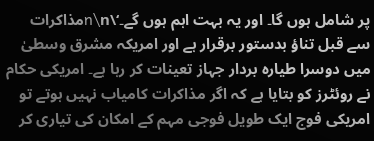پر شامل ہوں گا۔ اور یہ بہت اہم ہوں گے۔‘\n\nمذاکرات سے قبل تناؤ بدستور برقرار ہے اور امریکہ مشرق وسطیٰ میں دوسرا طیارہ بردار جہاز تعینات کر رہا ہے۔ امریکی حکام نے روئٹرز کو بتایا ہے کہ اگر مذاکرات کامیاب نہیں ہوتے تو امریکی فوج ایک طویل فوجی مہم کے امکان کی تیاری کر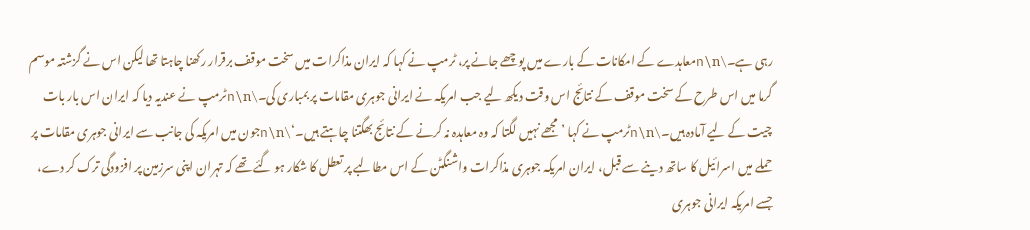رہی ہے۔\n\nمعاہدے کے امکانات کے بارے میں پوچھے جانے پر، ٹرمپ نے کہا کہ ایران مذاکرات میں سخت موقف برقرار رکھنا چاہتا تھا لیکن اس نے گزشتہ موسم گرما میں اس طرح کے سخت موقف کے نتائج اس وقت دیکھ لیے جب امریکہ نے ایرانی جوہری مقامات پر بمباری کی۔\n\nٹرمپ نے عندیہ دیا کہ ایران اس بار بات چیت کے لیے آمادہ ہیں۔\n\nٹرمپ نے کہا ’مجھے نہیں لگتا کہ وہ معاہدہ نہ کرنے کے نتائج بھگتنا چاہتے ہیں۔‘\n\nجون میں امریکہ کی جانب سے ایرانی جوہری مقامات پر حملے میں اسرائیل کا ساتھ دینے سے قبل، ایران امریکہ جوہری مذاکرات واشنگٹن کے اس مطالبے پر تعطل کا شکار ہو گئے تھے کہ تہران اپنی سرزمین پر افزودگی ترک کر دے، جسے امریکہ ایرانی جوہری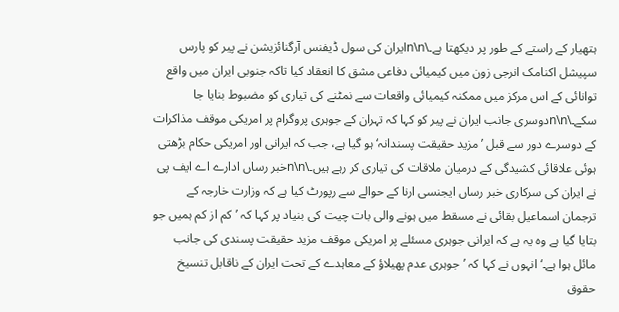ہتھیار کے راستے کے طور پر دیکھتا ہے۔\n\nایران کی سول ڈیفنس آرگنائزیشن نے پیر کو پارس سپیشل اکنامک انرجی زون میں کیمیائی دفاعی مشق کا انعقاد کیا تاکہ جنوبی ایران میں واقع توانائی کے اس مرکز میں ممکنہ کیمیائی واقعات سے نمٹنے کی تیاری کو مضبوط بنایا جا سکے۔\n\nدوسری جانب ایران نے پیر کو کہا کہ تہران کے جوہری پروگرام پر امریکی موقف مذاکرات کے دوسرے دور سے قبل ’مزید حقیقت پسندانہ‘ ہو گیا ہے، جب کہ ایرانی اور امریکی حکام بڑھتی ہوئی علاقائی کشیدگی کے درمیان ملاقات کی تیاری کر رہے ہیں۔\n\nخبر رساں ادارے اے ایف پی نے ایران کی سرکاری خبر رساں ایجنسی ارنا کے حوالے سے رپورٹ کیا ہے کہ وزارت خارجہ کے ترجمان اسماعیل بقائی نے مسقط میں ہونے والی بات چیت کی بنیاد پر کہا کہ ’کم از کم ہمیں جو بتایا گیا ہے وہ یہ ہے کہ ایرانی جوہری مسئلے پر امریکی موقف مزید حقیقت پسندی کی جانب مائل ہوا ہے۔‘ انہوں نے کہا کہ ’جوہری عدم پھیلاؤ کے معاہدے کے تحت ایران کے ناقابل تنسیخ حقوق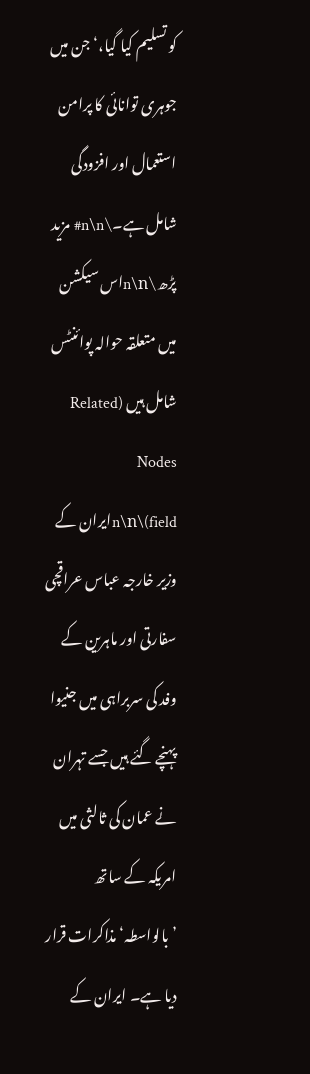کو تسلیم کیا گیا،‘ جن میں جوہری توانائی کا پرامن استعمال اور افزودگی شامل ہے۔\n\n# مزید پڑھ\n\nاس سیکشن میں متعلقہ حوالہ پوائنٹس شامل ہیں (Related Nodes field)\n\nایران کے وزیر خارجہ عباس عراقچی سفارتی اور ماہرین کے وفد کی سربراہی میں جنیوا پہنچے گئے ہیں جسے تہران نے عمان کی ثالثی میں امریکہ کے ساتھ ’بالواسطہ‘ مذاکرات قرار دیا ہے۔ ایران کے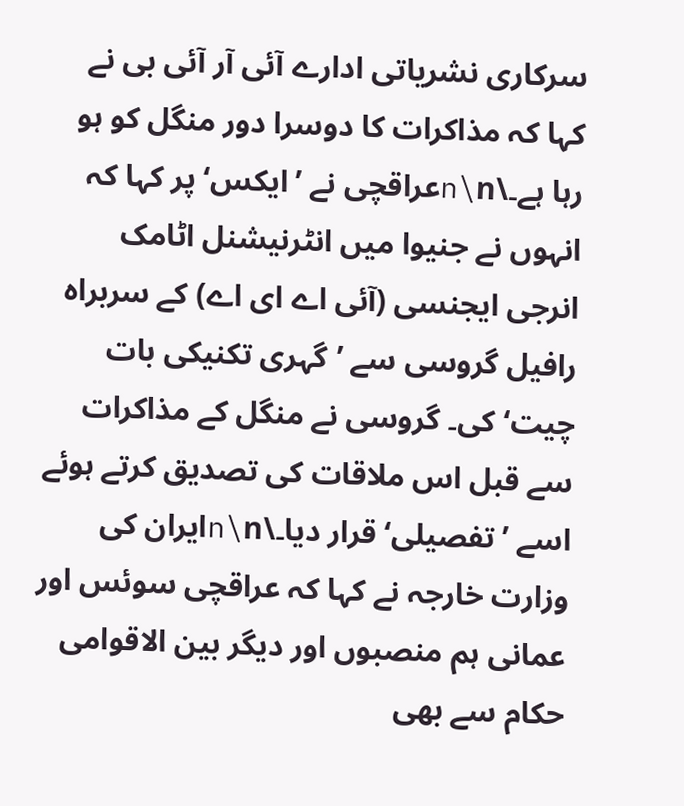سرکاری نشریاتی ادارے آئی آر آئی بی نے کہا کہ مذاکرات کا دوسرا دور منگل کو ہو رہا ہے۔\n\nعراقچی نے ’ایکس‘ پر کہا کہ انہوں نے جنیوا میں انٹرنیشنل اٹامک انرجی ایجنسی (آئی اے ای اے) کے سربراہ رافیل گروسی سے ’گہری تکنیکی بات چیت‘ کی۔ گروسی نے منگل کے مذاکرات سے قبل اس ملاقات کی تصدیق کرتے ہوئے اسے ’تفصیلی‘ قرار دیا۔\n\nایران کی وزارت خارجہ نے کہا کہ عراقچی سوئس اور عمانی ہم منصبوں اور دیگر بین الاقوامی حکام سے بھی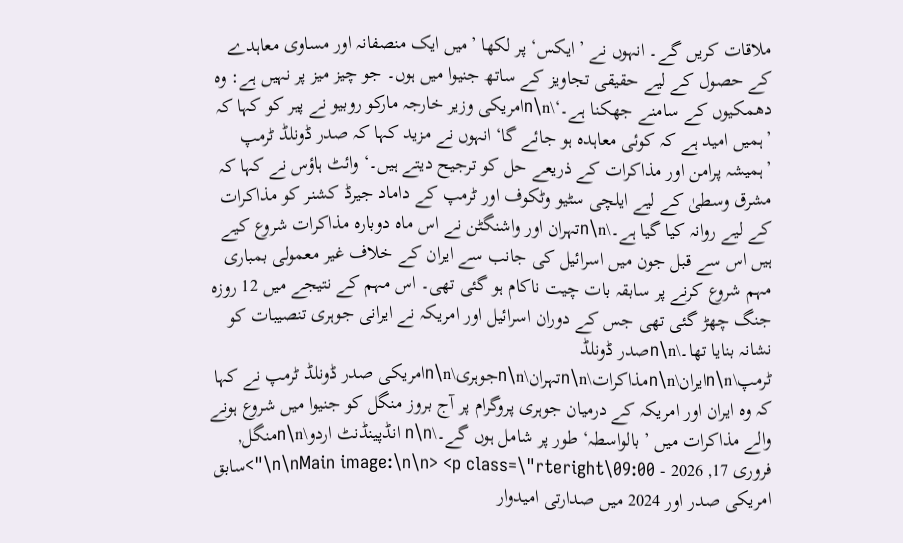ملاقات کریں گے۔ انہوں نے ’ایکس‘ پر لکھا ’میں ایک منصفانہ اور مساوی معاہدے کے حصول کے لیے حقیقی تجاویز کے ساتھ جنیوا میں ہوں۔ جو چیز میز پر نہیں ہے: وہ دھمکیوں کے سامنے جھکنا ہے۔‘\n\nامریکی وزیر خارجہ مارکو روبیو نے پیر کو کہا کہ ’ہمیں امید ہے کہ کوئی معاہدہ ہو جائے گا‘ انہوں نے مزید کہا کہ صدر ڈونلڈ ٹرمپ ’ہمیشہ پرامن اور مذاکرات کے ذریعے حل کو ترجیح دیتے ہیں۔‘ وائٹ ہاؤس نے کہا کہ مشرق وسطیٰ کے لیے ایلچی سٹیو وٹکوف اور ٹرمپ کے داماد جیرڈ کشنر کو مذاکرات کے لیے روانہ کیا گیا ہے۔\n\nتہران اور واشنگٹن نے اس ماہ دوبارہ مذاکرات شروع کیے ہیں اس سے قبل جون میں اسرائیل کی جانب سے ایران کے خلاف غیر معمولی بمباری مہم شروع کرنے پر سابقہ بات چیت ناکام ہو گئی تھی۔ اس مہم کے نتیجے میں 12 روزہ جنگ چھڑ گئی تھی جس کے دوران اسرائیل اور امریکہ نے ایرانی جوہری تنصیبات کو نشانہ بنایا تھا۔\n\nصدر ڈونلڈ ٹرمپ\n\nایران\n\nمذاکرات\n\nتہران\n\nجوہری\n\nامریکی صدر ڈونلڈ ٹرمپ نے کہا کہ وہ ایران اور امریکہ کے درمیان جوہری پروگرام پر آج بروز منگل کو جنیوا میں شروع ہونے والے مذاکرات میں ’بالواسطہ‘ طور پر شامل ہوں گے۔\n\n انڈپینڈنٹ اردو\n\nمنگل, فروری 17, 2026 - 09:00\n\nMain image:\n\n> <p class=\"rteright\">سابق امریکی صدر اور 2024 میں صدارتی امیدوار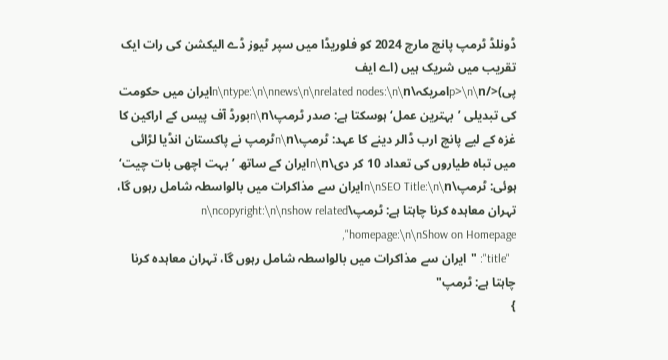ڈونلڈ ٹرمپ پانچ مارچ 2024 کو فلوریڈا میں سپر ٹیوز ڈے الیکشن کی رات ایک تقریب میں شریک ہیں (اے ایف پی)</p>\n\nامریکہ\n\ntype:\n\nnews\n\nrelated nodes:\n\nایران میں حکومت کی تبدیلی ’بہترین عمل‘ ہوسکتا ہے: صدر ٹرمپ\n\nبورڈ آف پیس کے اراکین کا غزہ کے لیے پانچ ارب ڈالر دینے کا عہد: ٹرمپ\n\nٹرمپ نے پاکستان انڈیا لڑائی میں تباہ طیاروں کی تعداد 10 کر دی\n\nایران کے ساتھ ’بہت اچھی بات چیت‘ ہوئی: ٹرمپ\n\nSEO Title:\n\nایران سے مذاکرات میں بالواسطہ شامل رہوں گا، تہران معاہدہ کرنا چاہتا ہے: ٹرمپ\n\ncopyright:\n\nshow related homepage:\n\nShow on Homepage",
  "title": "ایران سے مذاکرات میں بالواسطہ شامل رہوں گا، تہران معاہدہ کرنا چاہتا ہے: ٹرمپ"
}